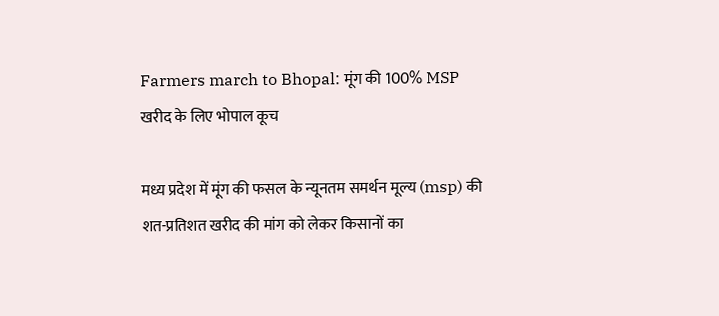Farmers march to Bhopal: मूंग की 100% MSP खरीद के लिए भोपाल कूच

मध्य प्रदेश में मूंग की फसल के न्यूनतम समर्थन मूल्य (msp) की शत-प्रतिशत खरीद की मांग को लेकर किसानों का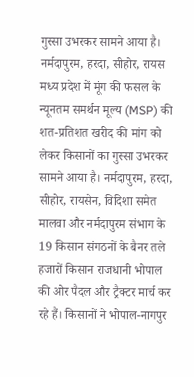गुस्सा उभरकर सामने आया है। नर्मदापुरम, हरदा, सीहोर, रायस
मध्य प्रदेश में मूंग की फसल के न्यूनतम समर्थन मूल्य (MSP) की शत-प्रतिशत खरीद की मांग को लेकर किसानों का गुस्सा उभरकर सामने आया है। नर्मदापुरम, हरदा, सीहोर, रायसेन, विदिशा समेत मालवा और नर्मदापुरम संभाग के 19 किसान संगठनों के बैनर तले हजारों किसान राजधानी भोपाल की ओर पैदल और ट्रैक्टर मार्च कर रहे हैं। किसानों ने भोपाल-नागपुर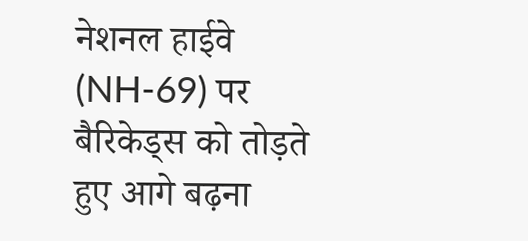नेशनल हाईवे (NH-69) पर बैरिकेड्स को तोड़ते हुए आगे बढ़ना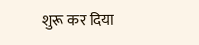शुरू कर दिया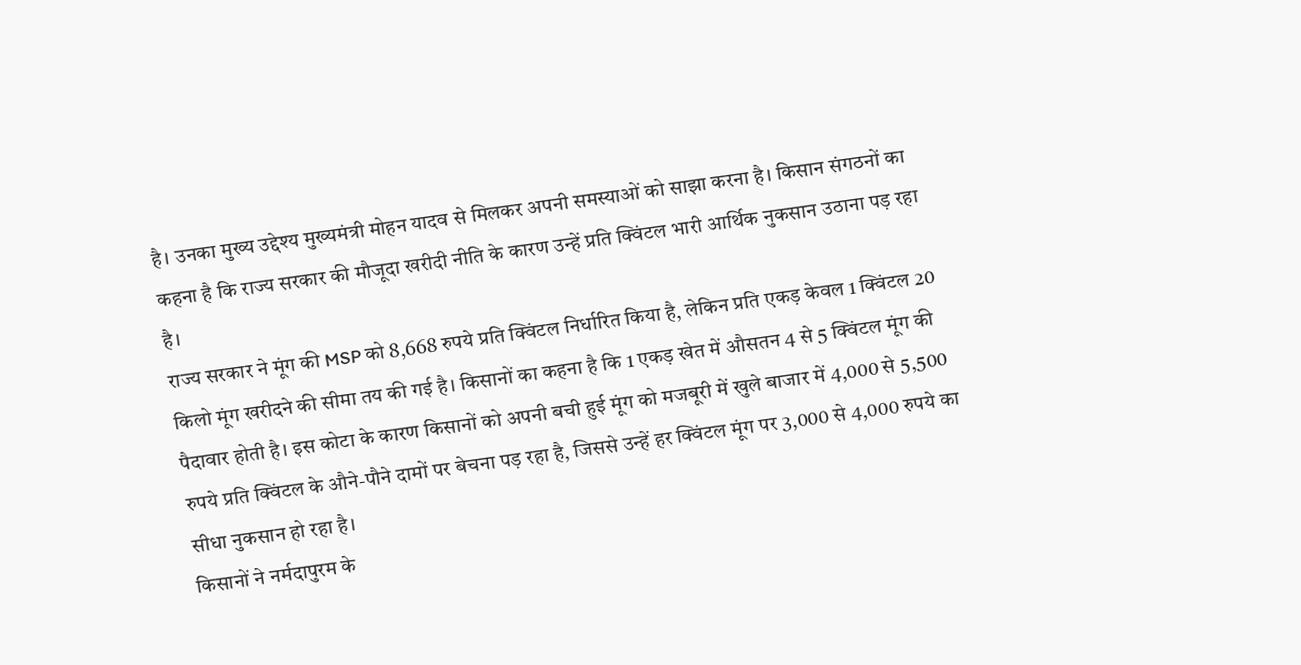है। उनका मुख्य उद्देश्य मुख्यमंत्री मोहन यादव से मिलकर अपनी समस्याओं को साझा करना है। किसान संगठनों का कहना है कि राज्य सरकार की मौजूदा खरीदी नीति के कारण उन्हें प्रति क्विंटल भारी आर्थिक नुकसान उठाना पड़ रहा है।
राज्य सरकार ने मूंग की MSP को 8,668 रुपये प्रति क्विंटल निर्धारित किया है, लेकिन प्रति एकड़ केवल 1 क्विंटल 20 किलो मूंग खरीदने की सीमा तय की गई है। किसानों का कहना है कि 1 एकड़ खेत में औसतन 4 से 5 क्विंटल मूंग की पैदावार होती है। इस कोटा के कारण किसानों को अपनी बची हुई मूंग को मजबूरी में खुले बाजार में 4,000 से 5,500 रुपये प्रति क्विंटल के औने-पौने दामों पर बेचना पड़ रहा है, जिससे उन्हें हर क्विंटल मूंग पर 3,000 से 4,000 रुपये का सीधा नुकसान हो रहा है।
किसानों ने नर्मदापुरम के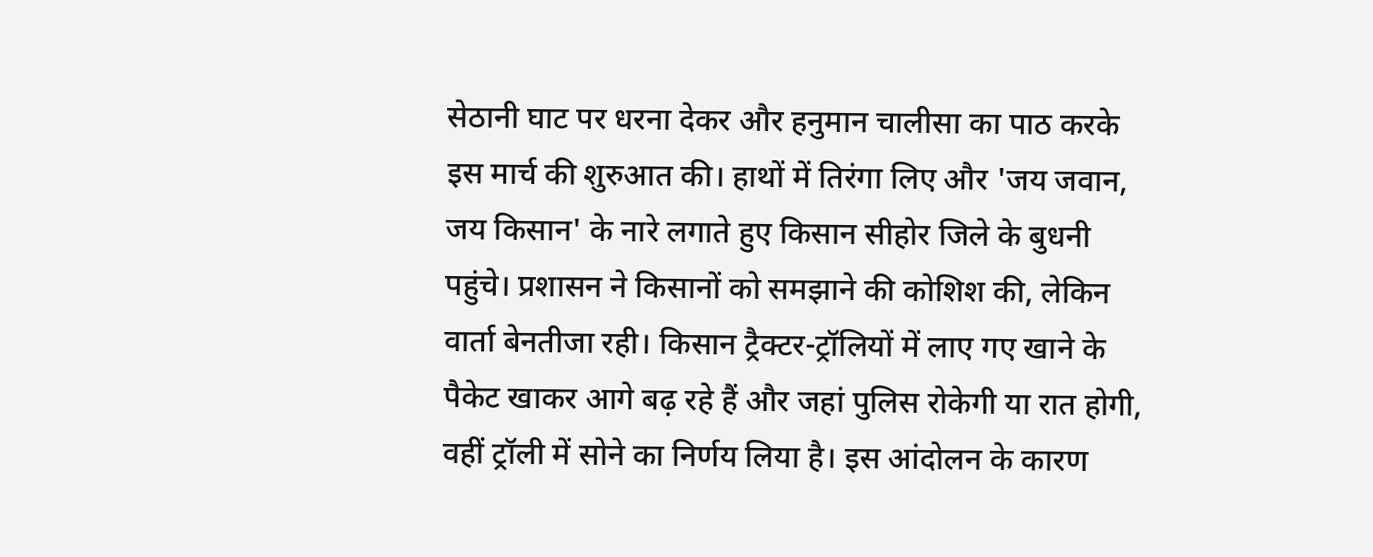सेठानी घाट पर धरना देकर और हनुमान चालीसा का पाठ करके इस मार्च की शुरुआत की। हाथों में तिरंगा लिए और 'जय जवान, जय किसान' के नारे लगाते हुए किसान सीहोर जिले के बुधनी पहुंचे। प्रशासन ने किसानों को समझाने की कोशिश की, लेकिन वार्ता बेनतीजा रही। किसान ट्रैक्टर-ट्रॉलियों में लाए गए खाने के पैकेट खाकर आगे बढ़ रहे हैं और जहां पुलिस रोकेगी या रात होगी, वहीं ट्रॉली में सोने का निर्णय लिया है। इस आंदोलन के कारण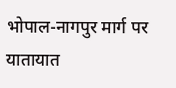भोपाल-नागपुर मार्ग पर यातायात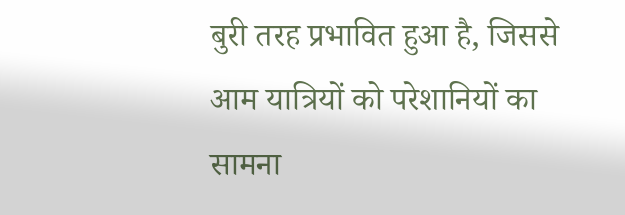बुरी तरह प्रभावित हुआ है, जिससे आम यात्रियों को परेशानियों का सामना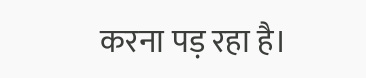करना पड़ रहा है।